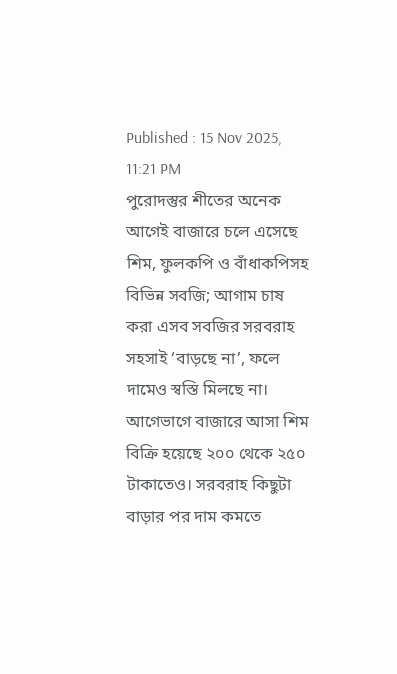Published : 15 Nov 2025, 11:21 PM
পুরোদস্তুর শীতের অনেক আগেই বাজারে চলে এসেছে শিম, ফুলকপি ও বাঁধাকপিসহ বিভিন্ন সবজি; আগাম চাষ করা এসব সবজির সরবরাহ সহসাই ‘বাড়ছে না’, ফলে দামেও স্বস্তি মিলছে না।
আগেভাগে বাজারে আসা শিম বিক্রি হয়েছে ২০০ থেকে ২৫০ টাকাতেও। সরবরাহ কিছুটা বাড়ার পর দাম কমতে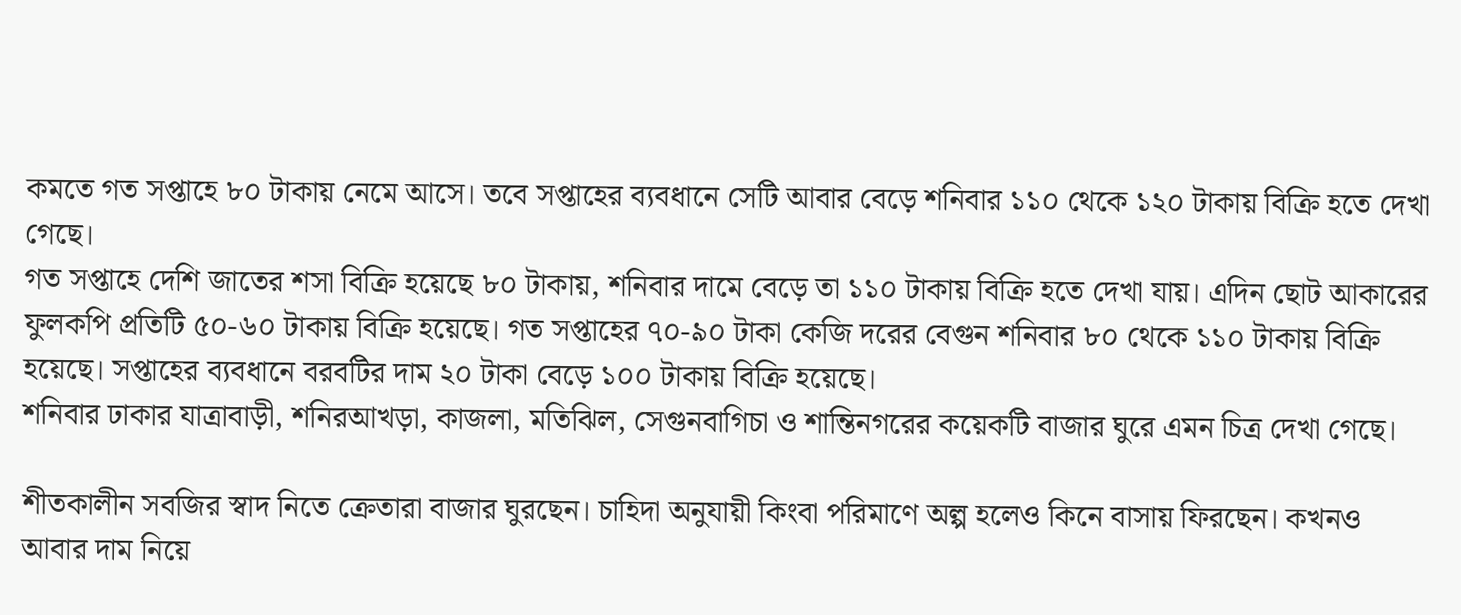কমতে গত সপ্তাহে ৮০ টাকায় নেমে আসে। তবে সপ্তাহের ব্যবধানে সেটি আবার বেড়ে শনিবার ১১০ থেকে ১২০ টাকায় বিক্রি হতে দেখা গেছে।
গত সপ্তাহে দেশি জাতের শসা বিক্রি হয়েছে ৮০ টাকায়, শনিবার দামে বেড়ে তা ১১০ টাকায় বিক্রি হতে দেখা যায়। এদিন ছোট আকারের ফুলকপি প্রতিটি ৫০-৬০ টাকায় বিক্রি হয়েছে। গত সপ্তাহের ৭০-৯০ টাকা কেজি দরের বেগুন শনিবার ৮০ থেকে ১১০ টাকায় বিক্রি হয়েছে। সপ্তাহের ব্যবধানে বরবটির দাম ২০ টাকা বেড়ে ১০০ টাকায় বিক্রি হয়েছে।
শনিবার ঢাকার যাত্রাবাড়ী, শনিরআখড়া, কাজলা, মতিঝিল, সেগুনবাগিচা ও শান্তিনগরের কয়েকটি বাজার ঘুরে এমন চিত্র দেখা গেছে।

শীতকালীন সবজির স্বাদ নিতে ক্রেতারা বাজার ঘুরছেন। চাহিদা অনুযায়ী কিংবা পরিমাণে অল্প হলেও কিনে বাসায় ফিরছেন। কখনও আবার দাম নিয়ে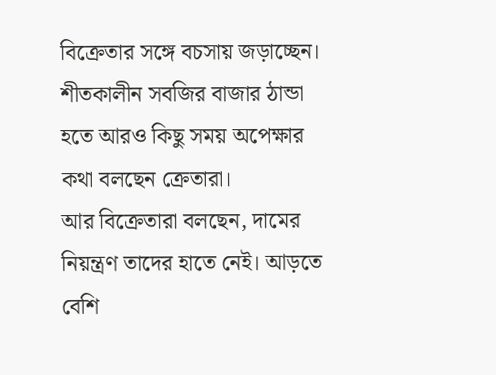বিক্রেতার সঙ্গে বচসায় জড়াচ্ছেন। শীতকালীন সবজির বাজার ঠান্ডা হতে আরও কিছু সময় অপেক্ষার কথা বলছেন ক্রেতারা।
আর বিক্রেতারা বলছেন, দামের নিয়ন্ত্রণ তাদের হাতে নেই। আড়তে বেশি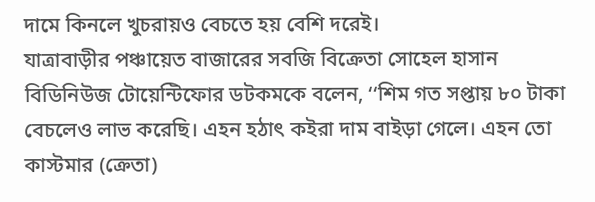দামে কিনলে খুচরায়ও বেচতে হয় বেশি দরেই।
যাত্রাবাড়ীর পঞ্চায়েত বাজারের সবজি বিক্রেতা সোহেল হাসান বিডিনিউজ টোয়েন্টিফোর ডটকমকে বলেন, ‘‘শিম গত সপ্তায় ৮০ টাকা বেচলেও লাভ করেছি। এহন হঠাৎ কইরা দাম বাইড়া গেলে। এহন তো কাস্টমার (ক্রেতা)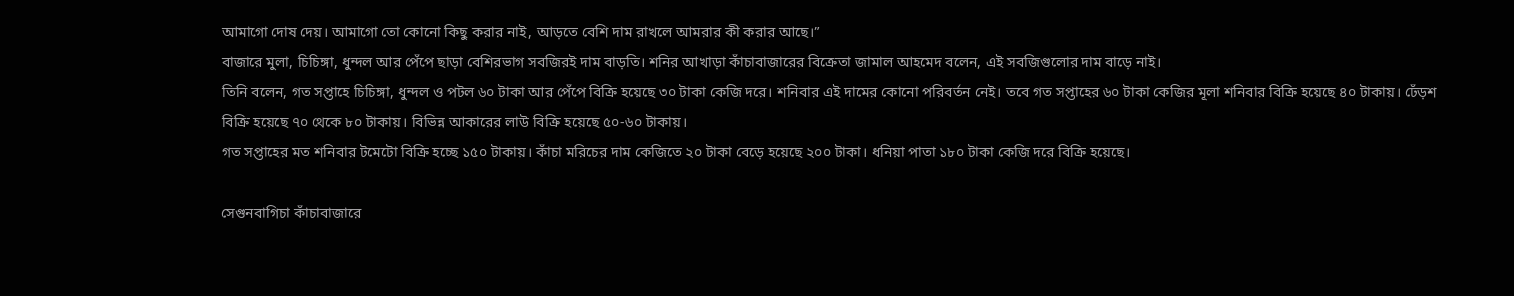আমাগো দোষ দেয়। আমাগো তো কোনো কিছু করার নাই, আড়তে বেশি দাম রাখলে আমরার কী করার আছে।”
বাজারে মুলা, চিচিঙ্গা, ধুন্দল আর পেঁপে ছাড়া বেশিরভাগ সবজিরই দাম বাড়তি। শনির আখাড়া কাঁচাবাজারের বিক্রেতা জামাল আহমেদ বলেন, এই সবজিগুলোর দাম বাড়ে নাই।
তিনি বলেন, গত সপ্তাহে চিচিঙ্গা, ধুন্দল ও পটল ৬০ টাকা আর পেঁপে বিক্রি হয়েছে ৩০ টাকা কেজি দরে। শনিবার এই দামের কোনো পরিবর্তন নেই। তবে গত সপ্তাহের ৬০ টাকা কেজির মূলা শনিবার বিক্রি হয়েছে ৪০ টাকায়। ঢেঁড়শ বিক্রি হয়েছে ৭০ থেকে ৮০ টাকায়। বিভিন্ন আকারের লাউ বিক্রি হয়েছে ৫০-৬০ টাকায়।
গত সপ্তাহের মত শনিবার টমেটো বিক্রি হচ্ছে ১৫০ টাকায়। কাঁচা মরিচের দাম কেজিতে ২০ টাকা বেড়ে হয়েছে ২০০ টাকা। ধনিয়া পাতা ১৮০ টাকা কেজি দরে বিক্রি হয়েছে।

সেগুনবাগিচা কাঁচাবাজারে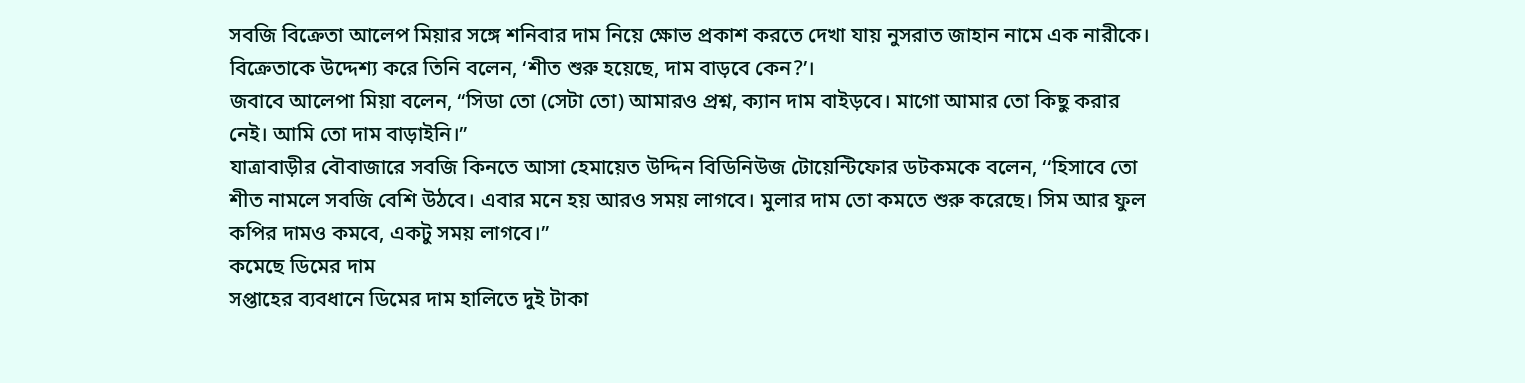সবজি বিক্রেতা আলেপ মিয়ার সঙ্গে শনিবার দাম নিয়ে ক্ষোভ প্রকাশ করতে দেখা যায় নুসরাত জাহান নামে এক নারীকে। বিক্রেতাকে উদ্দেশ্য করে তিনি বলেন, ‘শীত শুরু হয়েছে, দাম বাড়বে কেন?’।
জবাবে আলেপা মিয়া বলেন, “সিডা তো (সেটা তো) আমারও প্রশ্ন, ক্যান দাম বাইড়বে। মাগো আমার তো কিছু করার নেই। আমি তো দাম বাড়াইনি।”
যাত্রাবাড়ীর বৌবাজারে সবজি কিনতে আসা হেমায়েত উদ্দিন বিডিনিউজ টোয়েন্টিফোর ডটকমকে বলেন, ‘‘হিসাবে তো শীত নামলে সবজি বেশি উঠবে। এবার মনে হয় আরও সময় লাগবে। মুলার দাম তো কমতে শুরু করেছে। সিম আর ফুল কপির দামও কমবে, একটু সময় লাগবে।”
কমেছে ডিমের দাম
সপ্তাহের ব্যবধানে ডিমের দাম হালিতে দুই টাকা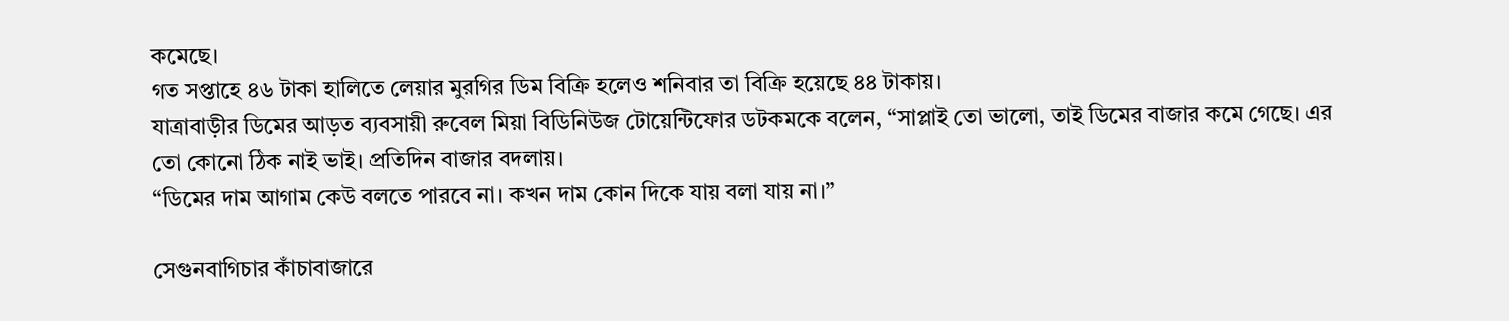কমেছে।
গত সপ্তাহে ৪৬ টাকা হালিতে লেয়ার মুরগির ডিম বিক্রি হলেও শনিবার তা বিক্রি হয়েছে ৪৪ টাকায়।
যাত্রাবাড়ীর ডিমের আড়ত ব্যবসায়ী রুবেল মিয়া বিডিনিউজ টোয়েন্টিফোর ডটকমকে বলেন, “সাপ্লাই তো ভালো, তাই ডিমের বাজার কমে গেছে। এর তো কোনো ঠিক নাই ভাই। প্রতিদিন বাজার বদলায়।
“ডিমের দাম আগাম কেউ বলতে পারবে না। কখন দাম কোন দিকে যায় বলা যায় না।”

সেগুনবাগিচার কাঁচাবাজারে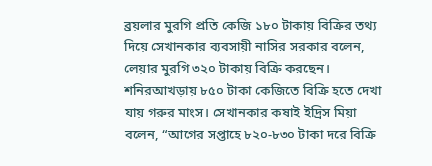ব্রয়লার মুরগি প্রতি কেজি ১৮০ টাকায় বিক্রির তথ্য দিয়ে সেখানকার ব্যবসায়ী নাসির সরকার বলেন, লেয়ার মুরগি ৩২০ টাকায় বিক্রি করছেন।
শনিরআখড়ায় ৮৫০ টাকা কেজিতে বিক্রি হতে দেখা যায় গরুর মাংস। সেখানকার কষাই ইদ্রিস মিয়া বলেন, “আগের সপ্তাহে ৮২০-৮৩০ টাকা দরে বিক্রি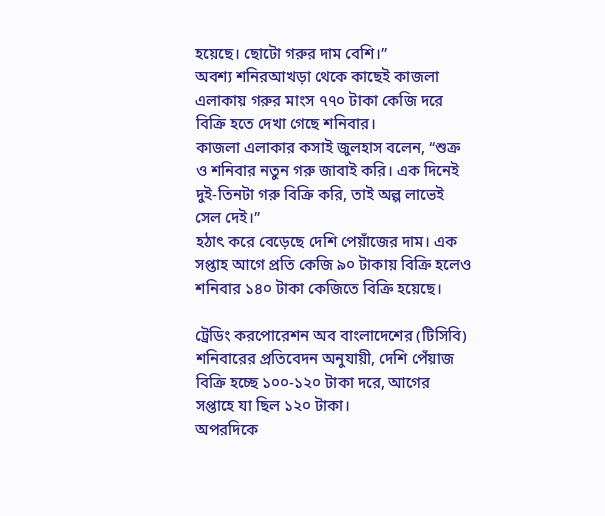হয়েছে। ছোটো গরুর দাম বেশি।”
অবশ্য শনিরআখড়া থেকে কাছেই কাজলা এলাকায় গরুর মাংস ৭৭০ টাকা কেজি দরে বিক্রি হতে দেখা গেছে শনিবার।
কাজলা এলাকার কসাই জুলহাস বলেন, “শুক্র ও শনিবার নতুন গরু জাবাই করি। এক দিনেই দুই-তিনটা গরু বিক্রি করি, তাই অল্প লাভেই সেল দেই।”
হঠাৎ করে বেড়েছে দেশি পেয়াঁজের দাম। এক সপ্তাহ আগে প্রতি কেজি ৯০ টাকায় বিক্রি হলেও শনিবার ১৪০ টাকা কেজিতে বিক্রি হয়েছে।

ট্রেডিং করপোরেশন অব বাংলাদেশের (টিসিবি) শনিবারের প্রতিবেদন অনুযায়ী, দেশি পেঁয়াজ বিক্রি হচ্ছে ১০০-১২০ টাকা দরে, আগের সপ্তাহে যা ছিল ১২০ টাকা।
অপরদিকে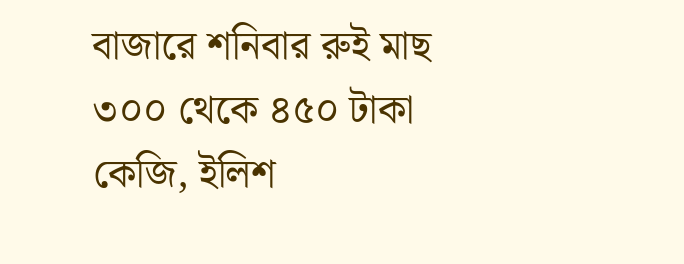বাজারে শনিবার রুই মাছ ৩০০ থেকে ৪৫০ টাকা কেজি, ইলিশ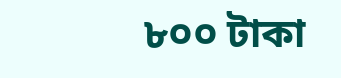৮০০ টাকা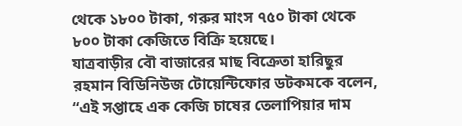থেকে ১৮০০ টাকা, গরুর মাংস ৭৫০ টাকা থেকে ৮০০ টাকা কেজিতে বিক্রি হয়েছে।
যাত্রবাড়ীর বৌ বাজারের মাছ বিক্রেতা হারিছুর রহমান বিডিনিউজ টোয়েন্টিফোর ডটকমকে বলেন, “এই সপ্তাহে এক কেজি চাষের তেলাপিয়ার দাম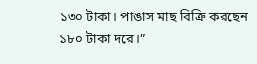১৩০ টাকা। পাঙাস মাছ বিক্রি করছেন ১৮০ টাকা দরে।”